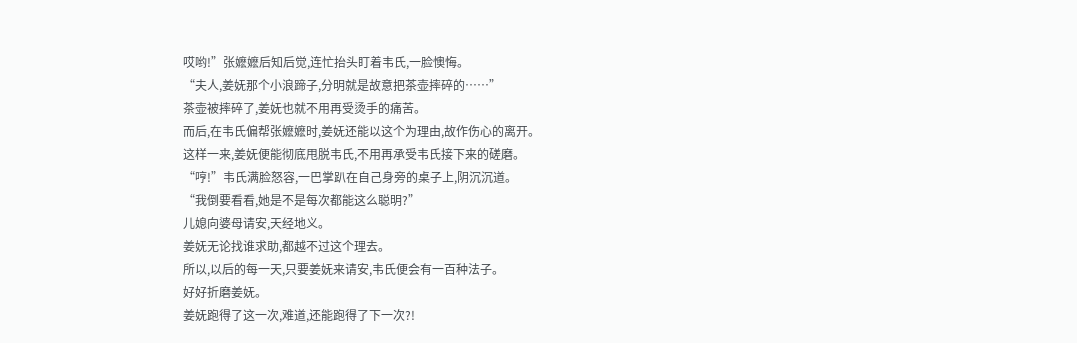哎哟!”张嬷嬷后知后觉,连忙抬头盯着韦氏,一脸懊悔。
“夫人,姜妩那个小浪蹄子,分明就是故意把茶壶摔碎的……”
茶壶被摔碎了,姜妩也就不用再受烫手的痛苦。
而后,在韦氏偏帮张嬷嬷时,姜妩还能以这个为理由,故作伤心的离开。
这样一来,姜妩便能彻底甩脱韦氏,不用再承受韦氏接下来的磋磨。
“哼!”韦氏满脸怒容,一巴掌趴在自己身旁的桌子上,阴沉沉道。
“我倒要看看,她是不是每次都能这么聪明?”
儿媳向婆母请安,天经地义。
姜妩无论找谁求助,都越不过这个理去。
所以,以后的每一天,只要姜妩来请安,韦氏便会有一百种法子。
好好折磨姜妩。
姜妩跑得了这一次,难道,还能跑得了下一次?!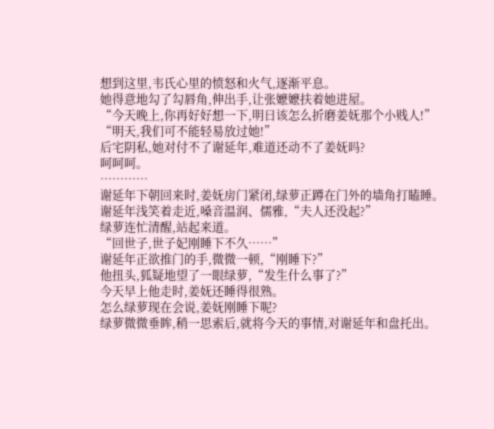想到这里,韦氏心里的愤怒和火气,逐渐平息。
她得意地勾了勾唇角,伸出手,让张嬷嬷扶着她进屋。
“今天晚上,你再好好想一下,明日该怎么折磨姜妩那个小贱人!”
“明天,我们可不能轻易放过她!”
后宅阴私,她对付不了谢延年,难道还动不了姜妩吗?
呵呵呵。
…………
谢延年下朝回来时,姜妩房门紧闭,绿萝正蹲在门外的墙角打瞌睡。
谢延年浅笑着走近,嗓音温润、儒雅,“夫人还没起?”
绿萝连忙清醒,站起来道。
“回世子,世子妃刚睡下不久……”
谢延年正欲推门的手,微微一顿,“刚睡下?”
他扭头,狐疑地望了一眼绿萝,“发生什么事了?”
今天早上他走时,姜妩还睡得很熟。
怎么绿萝现在会说,姜妩刚睡下呢?
绿萝微微垂眸,稍一思索后,就将今天的事情,对谢延年和盘托出。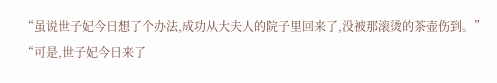“虽说世子妃今日想了个办法,成功从大夫人的院子里回来了,没被那滚烫的茶壶伤到。”
“可是,世子妃今日来了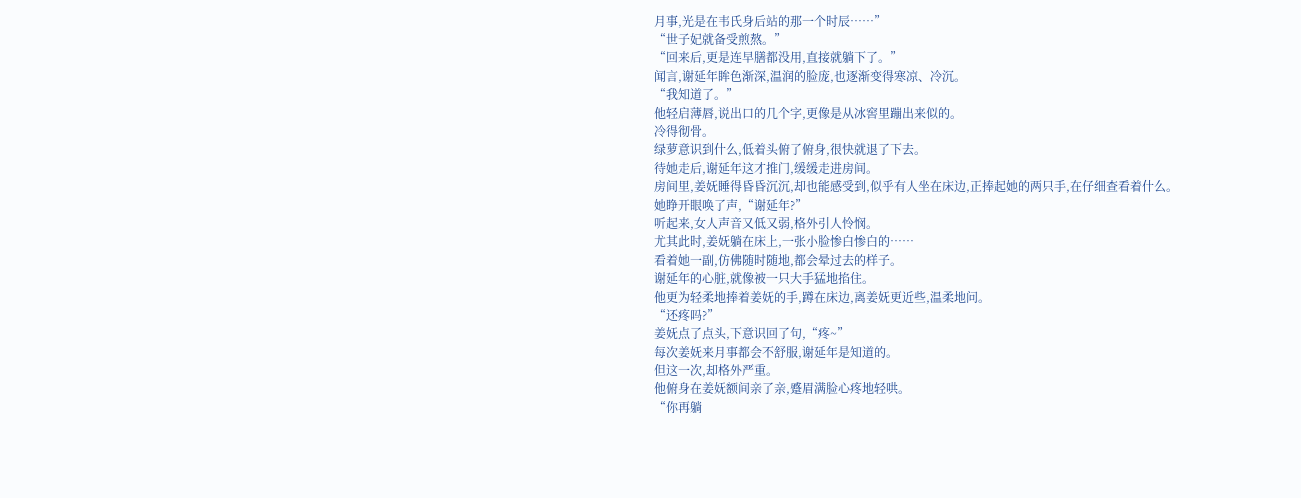月事,光是在韦氏身后站的那一个时辰……”
“世子妃就备受煎熬。”
“回来后,更是连早膳都没用,直接就躺下了。”
闻言,谢延年眸色渐深,温润的脸庞,也逐渐变得寒凉、冷沉。
“我知道了。”
他轻启薄唇,说出口的几个字,更像是从冰窖里蹦出来似的。
冷得彻骨。
绿萝意识到什么,低着头俯了俯身,很快就退了下去。
待她走后,谢延年这才推门,缓缓走进房间。
房间里,姜妩睡得昏昏沉沉,却也能感受到,似乎有人坐在床边,正捧起她的两只手,在仔细查看着什么。
她睁开眼唤了声,“谢延年?”
听起来,女人声音又低又弱,格外引人怜悯。
尤其此时,姜妩躺在床上,一张小脸惨白惨白的……
看着她一副,仿佛随时随地,都会晕过去的样子。
谢延年的心脏,就像被一只大手猛地掐住。
他更为轻柔地捧着姜妩的手,蹲在床边,离姜妩更近些,温柔地问。
“还疼吗?”
姜妩点了点头,下意识回了句,“疼~”
每次姜妩来月事都会不舒服,谢延年是知道的。
但这一次,却格外严重。
他俯身在姜妩额间亲了亲,蹙眉满脸心疼地轻哄。
“你再躺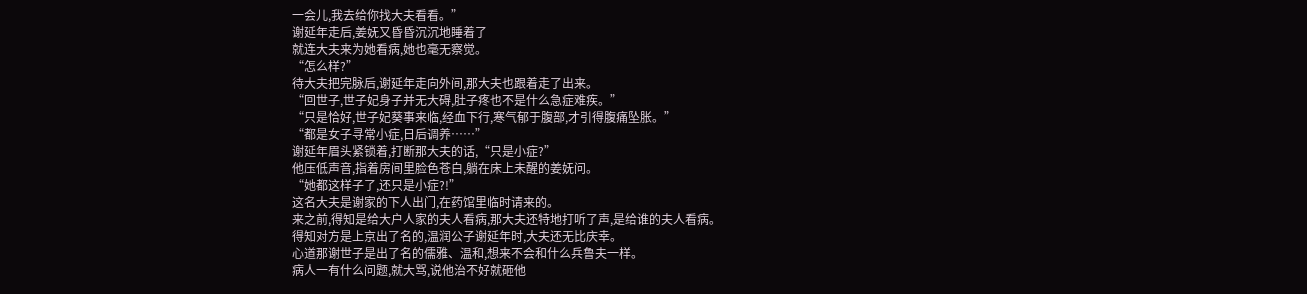一会儿,我去给你找大夫看看。”
谢延年走后,姜妩又昏昏沉沉地睡着了
就连大夫来为她看病,她也毫无察觉。
“怎么样?”
待大夫把完脉后,谢延年走向外间,那大夫也跟着走了出来。
“回世子,世子妃身子并无大碍,肚子疼也不是什么急症难疾。”
“只是恰好,世子妃葵事来临,经血下行,寒气郁于腹部,才引得腹痛坠胀。”
“都是女子寻常小症,日后调养……”
谢延年眉头紧锁着,打断那大夫的话,“只是小症?”
他压低声音,指着房间里脸色苍白,躺在床上未醒的姜妩问。
“她都这样子了,还只是小症?!”
这名大夫是谢家的下人出门,在药馆里临时请来的。
来之前,得知是给大户人家的夫人看病,那大夫还特地打听了声,是给谁的夫人看病。
得知对方是上京出了名的,温润公子谢延年时,大夫还无比庆幸。
心道那谢世子是出了名的儒雅、温和,想来不会和什么兵鲁夫一样。
病人一有什么问题,就大骂,说他治不好就砸他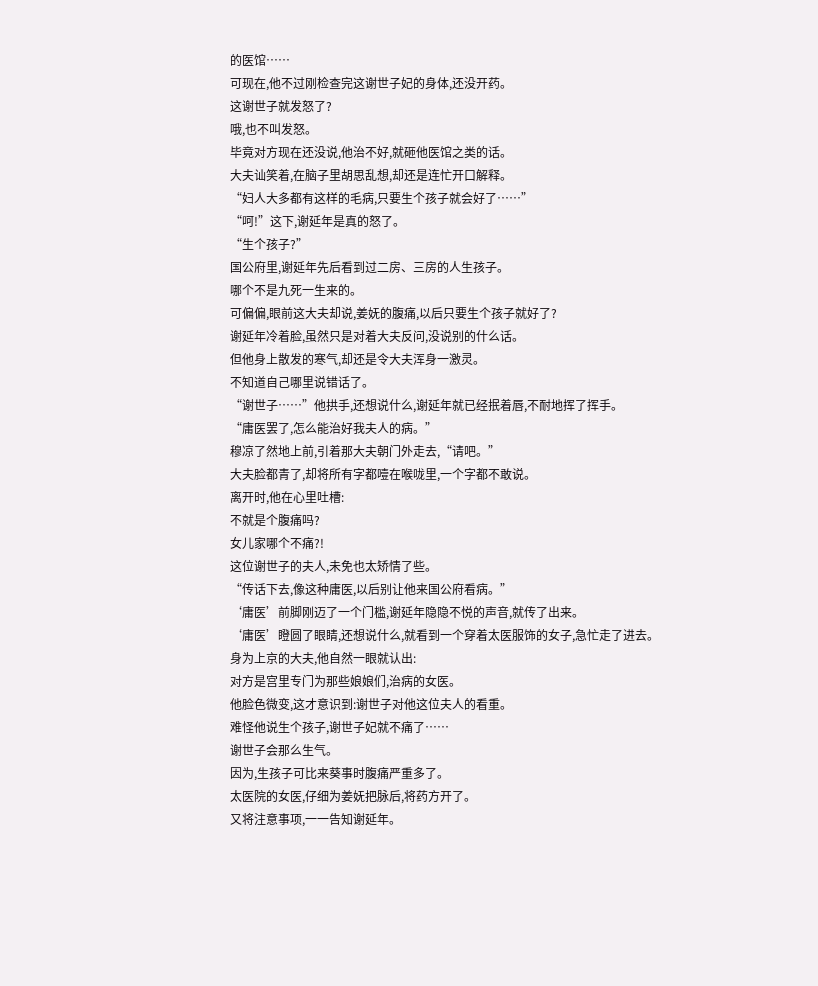的医馆……
可现在,他不过刚检查完这谢世子妃的身体,还没开药。
这谢世子就发怒了?
哦,也不叫发怒。
毕竟对方现在还没说,他治不好,就砸他医馆之类的话。
大夫讪笑着,在脑子里胡思乱想,却还是连忙开口解释。
“妇人大多都有这样的毛病,只要生个孩子就会好了……”
“呵!”这下,谢延年是真的怒了。
“生个孩子?”
国公府里,谢延年先后看到过二房、三房的人生孩子。
哪个不是九死一生来的。
可偏偏,眼前这大夫却说,姜妩的腹痛,以后只要生个孩子就好了?
谢延年冷着脸,虽然只是对着大夫反问,没说别的什么话。
但他身上散发的寒气,却还是令大夫浑身一激灵。
不知道自己哪里说错话了。
“谢世子……”他拱手,还想说什么,谢延年就已经抿着唇,不耐地挥了挥手。
“庸医罢了,怎么能治好我夫人的病。”
穆凉了然地上前,引着那大夫朝门外走去,“请吧。”
大夫脸都青了,却将所有字都噎在喉咙里,一个字都不敢说。
离开时,他在心里吐槽:
不就是个腹痛吗?
女儿家哪个不痛?!
这位谢世子的夫人,未免也太矫情了些。
“传话下去,像这种庸医,以后别让他来国公府看病。”
‘庸医’前脚刚迈了一个门槛,谢延年隐隐不悦的声音,就传了出来。
‘庸医’瞪圆了眼睛,还想说什么,就看到一个穿着太医服饰的女子,急忙走了进去。
身为上京的大夫,他自然一眼就认出:
对方是宫里专门为那些娘娘们,治病的女医。
他脸色微变,这才意识到:谢世子对他这位夫人的看重。
难怪他说生个孩子,谢世子妃就不痛了……
谢世子会那么生气。
因为,生孩子可比来葵事时腹痛严重多了。
太医院的女医,仔细为姜妩把脉后,将药方开了。
又将注意事项,一一告知谢延年。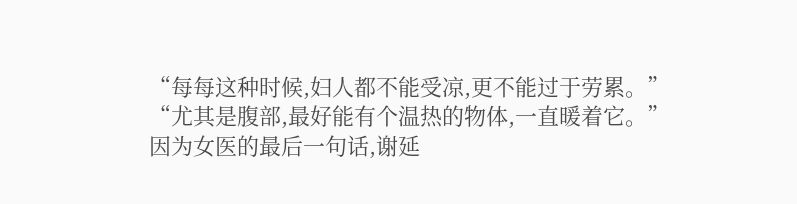“每每这种时候,妇人都不能受凉,更不能过于劳累。”
“尤其是腹部,最好能有个温热的物体,一直暖着它。”
因为女医的最后一句话,谢延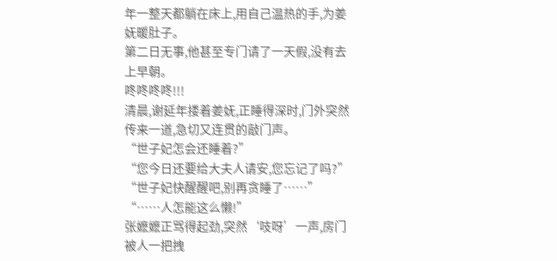年一整天都躺在床上,用自己温热的手,为姜妩暖肚子。
第二日无事,他甚至专门请了一天假,没有去上早朝。
咚咚咚咚!!!
清晨,谢延年搂着姜妩,正睡得深时,门外突然传来一道,急切又连贯的敲门声。
“世子妃怎会还睡着?”
“您今日还要给大夫人请安,您忘记了吗?”
“世子妃快醒醒吧,别再贪睡了……”
“……人怎能这么懒!”
张嬷嬷正骂得起劲,突然‘吱呀’一声,房门被人一把拽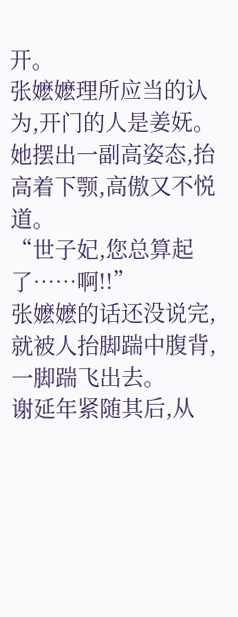开。
张嬷嬷理所应当的认为,开门的人是姜妩。
她摆出一副高姿态,抬高着下颚,高傲又不悦道。
“世子妃,您总算起了……啊!!”
张嬷嬷的话还没说完,就被人抬脚踹中腹背,一脚踹飞出去。
谢延年紧随其后,从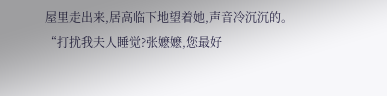屋里走出来,居高临下地望着她,声音冷沉沉的。
“打扰我夫人睡觉?张嬷嬷,您最好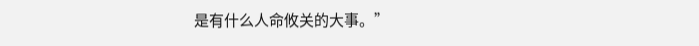是有什么人命攸关的大事。”